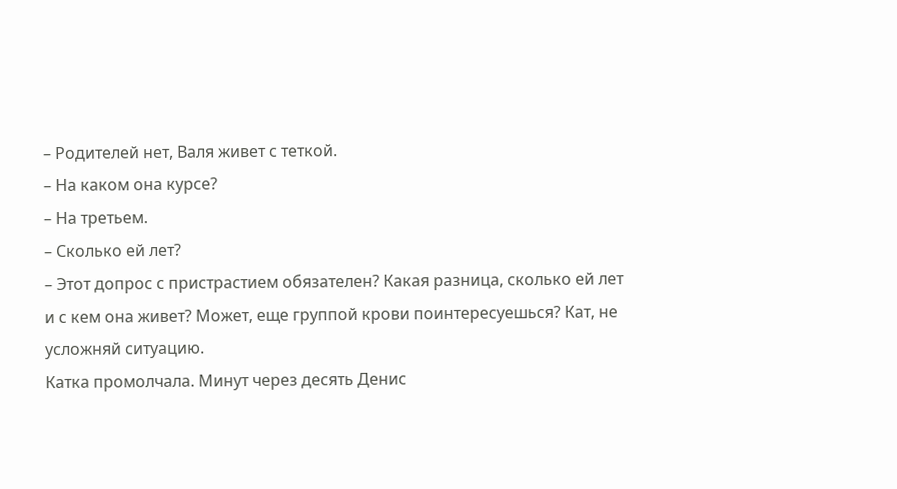– Родителей нет, Валя живет с теткой.
– На каком она курсе?
– На третьем.
– Сколько ей лет?
– Этот допрос с пристрастием обязателен? Какая разница, сколько ей лет и с кем она живет? Может, еще группой крови поинтересуешься? Кат, не усложняй ситуацию.
Катка промолчала. Минут через десять Денис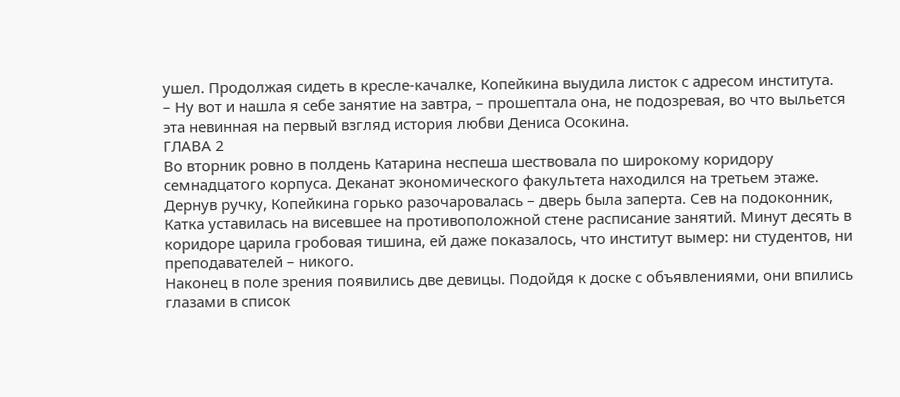ушел. Продолжая сидеть в кресле-качалке, Копейкина выудила листок с адресом института.
– Ну вот и нашла я себе занятие на завтра, – прошептала она, не подозревая, во что выльется эта невинная на первый взгляд история любви Дениса Осокина.
ГЛАВА 2
Во вторник ровно в полдень Катарина неспеша шествовала по широкому коридору семнадцатого корпуса. Деканат экономического факультета находился на третьем этаже. Дернув ручку, Копейкина горько разочаровалась – дверь была заперта. Сев на подоконник, Катка уставилась на висевшее на противоположной стене расписание занятий. Минут десять в коридоре царила гробовая тишина, ей даже показалось, что институт вымер: ни студентов, ни преподавателей – никого.
Наконец в поле зрения появились две девицы. Подойдя к доске с объявлениями, они впились глазами в список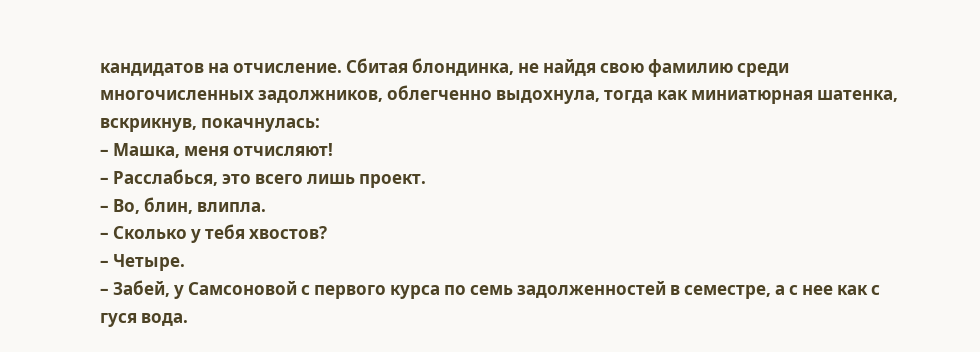кандидатов на отчисление. Сбитая блондинка, не найдя свою фамилию среди многочисленных задолжников, облегченно выдохнула, тогда как миниатюрная шатенка, вскрикнув, покачнулась:
– Машка, меня отчисляют!
– Расслабься, это всего лишь проект.
– Во, блин, влипла.
– Сколько у тебя хвостов?
– Четыре.
– Забей, у Самсоновой с первого курса по семь задолженностей в семестре, а с нее как с гуся вода.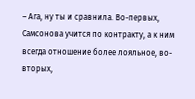– Ага, ну ты и сравнила. Во-первых, Самсонова учится по контракту, а к ним всегда отношение более лояльное, во-вторых,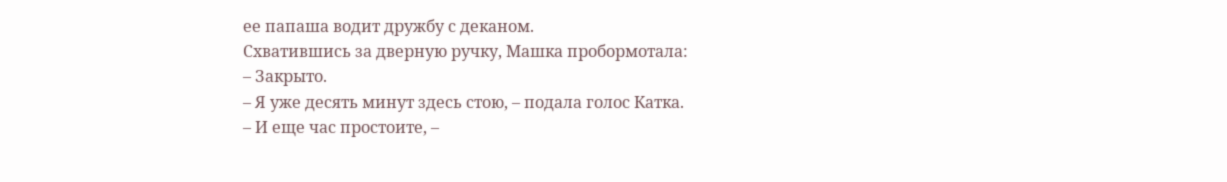ее папаша водит дружбу с деканом.
Схватившись за дверную ручку, Машка пробормотала:
– Закрыто.
– Я уже десять минут здесь стою, – подала голос Катка.
– И еще час простоите, –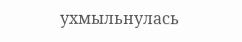ухмыльнулась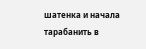шатенка и начала тарабанить в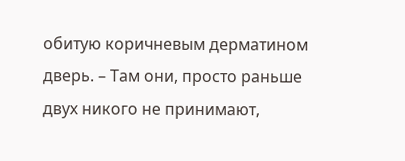обитую коричневым дерматином дверь. – Там они, просто раньше двух никого не принимают,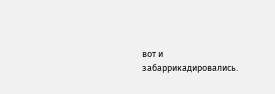вот и забаррикадировались.